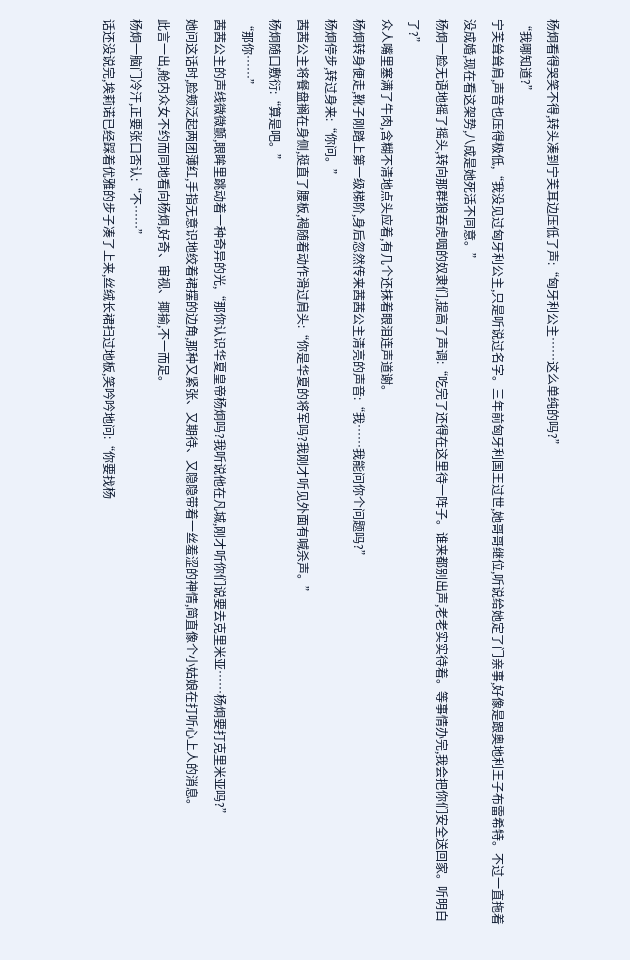杨炯看得哭笑不得,转头凑到宁芙耳边压低了声:“匈牙利公主……这么单纯的吗?”
“我哪知道?”
宁芙耸耸肩,声音也压得极低,“我没见过匈牙利公主,只是听说过名字。三年前匈牙利国王过世,她哥哥继位,听说给她定了门亲事,好像是跟奥地利王子布雷希特。不过一直拖着没成婚,现在看这架势,八成是她死活不同意。”
杨炯一脸无语地摇了摇头,转向那群狼吞虎咽的奴隶们,提高了声调:“吃完了还得在这里待一阵子。谁来都别出声,老老实实待着。等事情办完,我会把你们安全送回家。听明白了?”
众人嘴里塞满了牛肉,含糊不清地点头应着,有几个还抹着眼泪连声道谢。
杨炯转身便走,靴子刚踏上第一级梯阶,身后忽然传来茜茜公主清亮的声音:“我……我能问你个问题吗?”
杨炯停步,转过身来:“你问。”
茜茜公主将餐盘搁在身侧,挺直了腰板,褐随着动作滑过肩头:“你是华夏的将军吗?我刚才听见外面有喊杀声。”
杨炯随口敷衍:“算是吧。”
“那你……”
茜茜公主的声线微微颤,眼眸里跳动着一种奇异的光,“那你认识华夏皇帝杨炯吗?我听说他在凡城,刚才听你们说要去克里米亚……杨炯要打克里米亚吗?”
她问这话时,脸颊泛起两团薄红,手指无意识地绞着裙摆的边角,那种又紧张、又期待、又隐隐带着一丝羞涩的神情,简直像个小姑娘在打听心上人的消息。
此言一出,舱内众女不约而同地看向杨炯,好奇、审视、揶揄,不一而足。
杨炯一脑门冷汗,正要张口否认:“不……”
话还没说完,埃莉诺已经踩着优雅的步子凑了上来,丝绒长裙扫过地板,笑吟吟地问:“你要找杨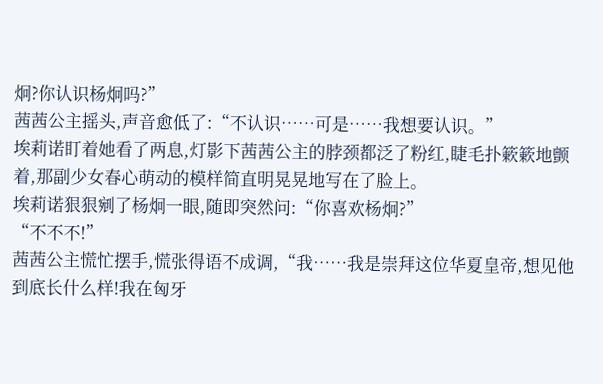炯?你认识杨炯吗?”
茜茜公主摇头,声音愈低了:“不认识……可是……我想要认识。”
埃莉诺盯着她看了两息,灯影下茜茜公主的脖颈都泛了粉红,睫毛扑簌簌地颤着,那副少女春心萌动的模样简直明晃晃地写在了脸上。
埃莉诺狠狠剜了杨炯一眼,随即突然问:“你喜欢杨炯?”
“不不不!”
茜茜公主慌忙摆手,慌张得语不成调,“我……我是崇拜这位华夏皇帝,想见他到底长什么样!我在匈牙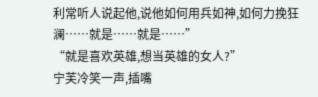利常听人说起他,说他如何用兵如神,如何力挽狂澜……就是……就是……”
“就是喜欢英雄,想当英雄的女人?”
宁芙冷笑一声,插嘴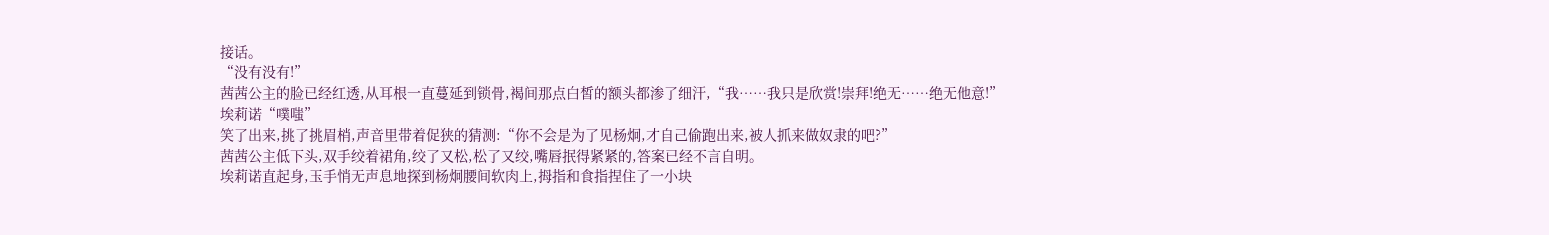接话。
“没有没有!”
茜茜公主的脸已经红透,从耳根一直蔓延到锁骨,褐间那点白皙的额头都渗了细汗,“我……我只是欣赏!崇拜!绝无……绝无他意!”
埃莉诺“噗嗤”
笑了出来,挑了挑眉梢,声音里带着促狭的猜测:“你不会是为了见杨炯,才自己偷跑出来,被人抓来做奴隶的吧?”
茜茜公主低下头,双手绞着裙角,绞了又松,松了又绞,嘴唇抿得紧紧的,答案已经不言自明。
埃莉诺直起身,玉手悄无声息地探到杨炯腰间软肉上,拇指和食指捏住了一小块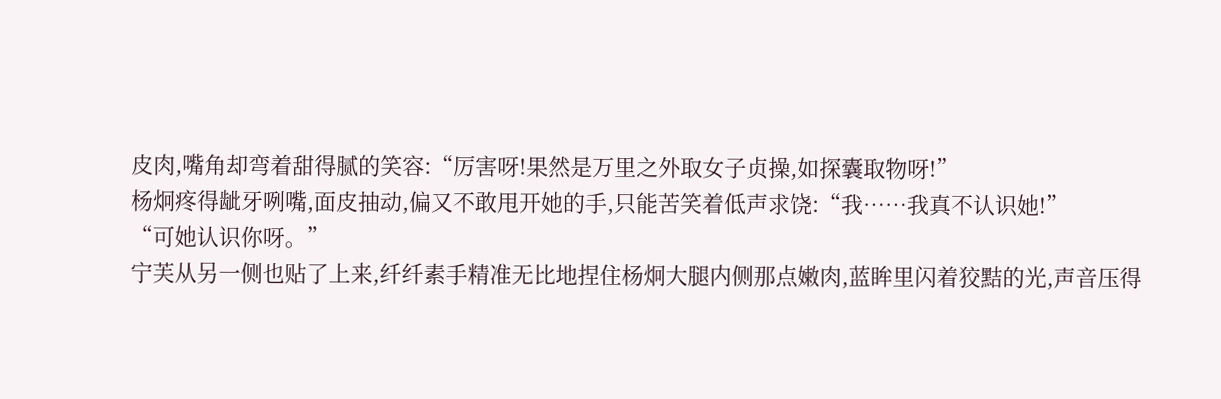皮肉,嘴角却弯着甜得腻的笑容:“厉害呀!果然是万里之外取女子贞操,如探囊取物呀!”
杨炯疼得龇牙咧嘴,面皮抽动,偏又不敢甩开她的手,只能苦笑着低声求饶:“我……我真不认识她!”
“可她认识你呀。”
宁芙从另一侧也贴了上来,纤纤素手精准无比地捏住杨炯大腿内侧那点嫩肉,蓝眸里闪着狡黠的光,声音压得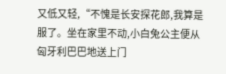又低又轻,“不愧是长安探花郎,我算是服了。坐在家里不动,小白兔公主便从匈牙利巴巴地送上门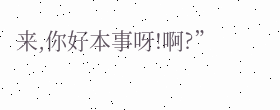来,你好本事呀!啊?”